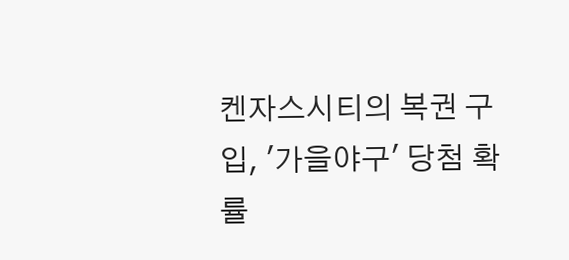켄자스시티의 복권 구입, '가을야구' 당첨 확률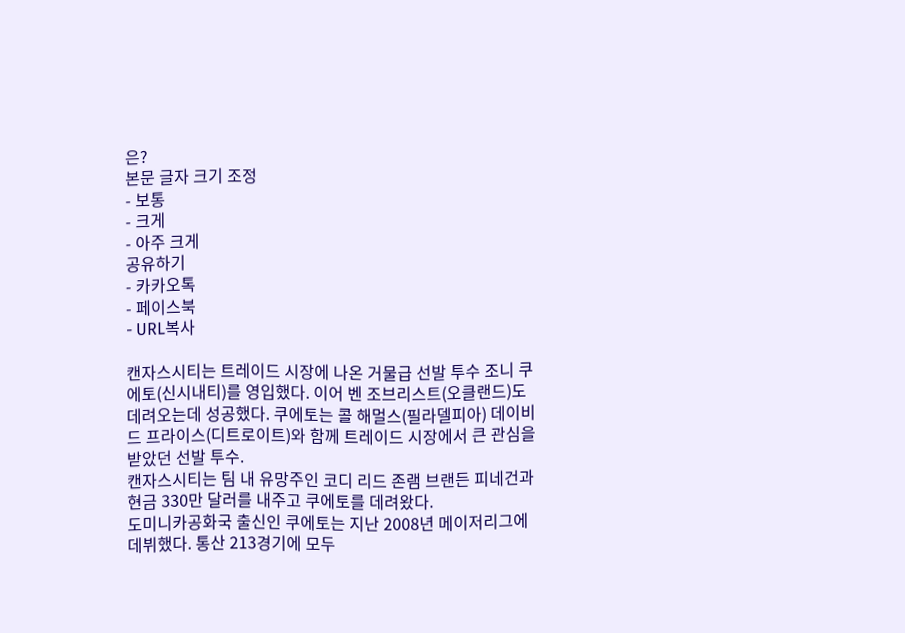은?
본문 글자 크기 조정
- 보통
- 크게
- 아주 크게
공유하기
- 카카오톡
- 페이스북
- URL복사

캔자스시티는 트레이드 시장에 나온 거물급 선발 투수 조니 쿠에토(신시내티)를 영입했다. 이어 벤 조브리스트(오클랜드)도 데려오는데 성공했다. 쿠에토는 콜 해멀스(필라델피아) 데이비드 프라이스(디트로이트)와 함께 트레이드 시장에서 큰 관심을 받았던 선발 투수.
캔자스시티는 팀 내 유망주인 코디 리드 존램 브랜든 피네건과 현금 330만 달러를 내주고 쿠에토를 데려왔다.
도미니카공화국 출신인 쿠에토는 지난 2008년 메이저리그에 데뷔했다. 통산 213경기에 모두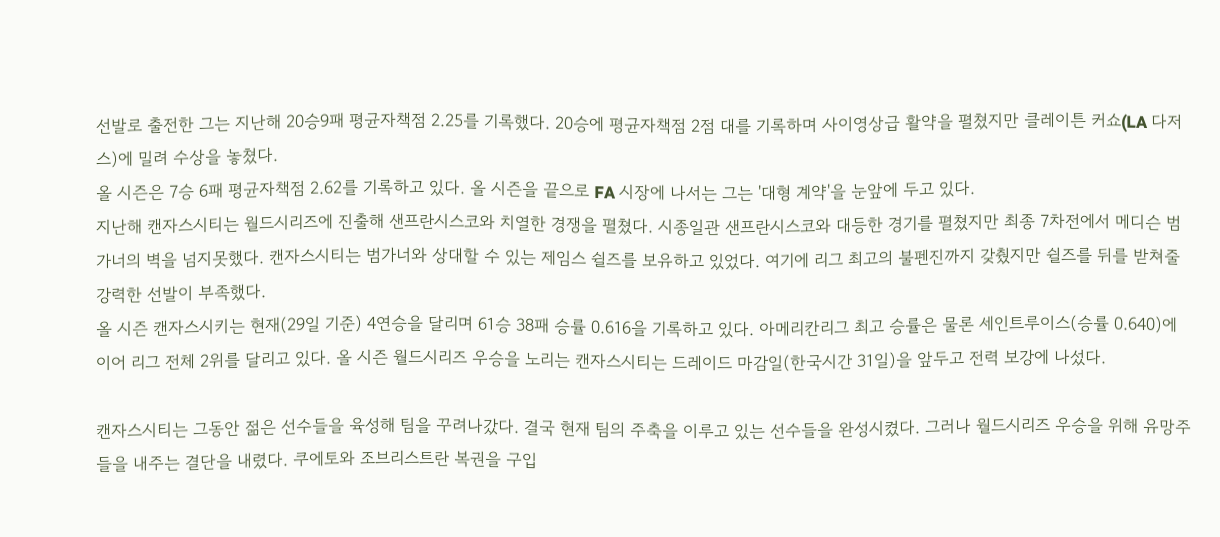선발로 출전한 그는 지난해 20승9패 평균자책점 2.25를 기록했다. 20승에 평균자책점 2점 대를 기록하며 사이영상급 활약을 펼쳤지만 클레이튼 커쇼(LA 다저스)에 밀려 수상을 놓쳤다.
올 시즌은 7승 6패 평균자책점 2.62를 기록하고 있다. 올 시즌을 끝으로 FA 시장에 나서는 그는 '대형 계약'을 눈앞에 두고 있다.
지난해 캔자스시티는 월드시리즈에 진출해 샌프란시스코와 치열한 경쟁을 펼쳤다. 시종일관 샌프란시스코와 대등한 경기를 펼쳤지만 최종 7차전에서 메디슨 범가너의 벽을 넘지못했다. 캔자스시티는 범가너와 상대할 수 있는 제임스 쉴즈를 보유하고 있었다. 여기에 리그 최고의 불펜진까지 갖췄지만 쉴즈를 뒤를 받쳐줄 강력한 선발이 부족했다.
올 시즌 캔자스시키는 현재(29일 기준) 4연승을 달리며 61승 38패 승률 0.616을 기록하고 있다. 아메리칸리그 최고 승률은 물론 세인트루이스(승률 0.640)에 이어 리그 전체 2위를 달리고 있다. 올 시즌 월드시리즈 우승을 노리는 캔자스시티는 드레이드 마감일(한국시간 31일)을 앞두고 전력 보강에 나섰다.

캔자스시티는 그동안 젊은 선수들을 육성해 팀을 꾸려나갔다. 결국 현재 팀의 주축을 이루고 있는 선수들을 완성시켰다. 그러나 월드시리즈 우승을 위해 유망주들을 내주는 결단을 내렸다. 쿠에토와 조브리스트란 복권을 구입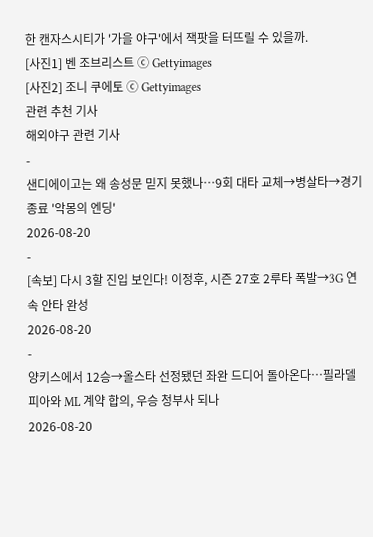한 캔자스시티가 '가을 야구'에서 잭팟을 터뜨릴 수 있을까.
[사진1] 벤 조브리스트 ⓒ Gettyimages
[사진2] 조니 쿠에토 ⓒ Gettyimages
관련 추천 기사
해외야구 관련 기사
-
샌디에이고는 왜 송성문 믿지 못했나…9회 대타 교체→병살타→경기종료 '악몽의 엔딩'
2026-08-20
-
[속보] 다시 3할 진입 보인다! 이정후, 시즌 27호 2루타 폭발→3G 연속 안타 완성
2026-08-20
-
양키스에서 12승→올스타 선정됐던 좌완 드디어 돌아온다…필라델피아와 ML 계약 합의, 우승 청부사 되나
2026-08-20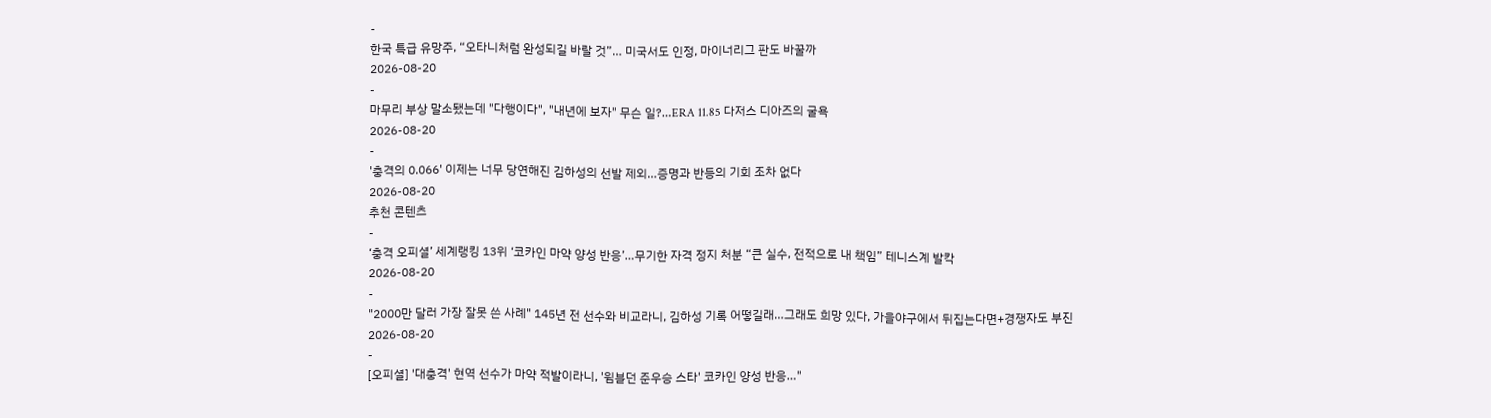-
한국 특급 유망주, “오타니처럼 완성되길 바랄 것”… 미국서도 인정, 마이너리그 판도 바꿀까
2026-08-20
-
마무리 부상 말소됐는데 "다행이다", "내년에 보자" 무슨 일?…ERA 11.85 다저스 디아즈의 굴욕
2026-08-20
-
'충격의 0.066' 이제는 너무 당연해진 김하성의 선발 제외…증명과 반등의 기회 조차 없다
2026-08-20
추천 콘텐츠
-
‘충격 오피셜’ 세계랭킹 13위 ‘코카인 마약 양성 반응’…무기한 자격 정지 처분 “큰 실수, 전적으로 내 책임” 테니스계 발칵
2026-08-20
-
"2000만 달러 가장 잘못 쓴 사례" 145년 전 선수와 비교라니, 김하성 기록 어떻길래…그래도 희망 있다, 가을야구에서 뒤집는다면+경쟁자도 부진
2026-08-20
-
[오피셜] '대충격' 현역 선수가 마약 적발이라니, '윔블던 준우승 스타' 코카인 양성 반응…"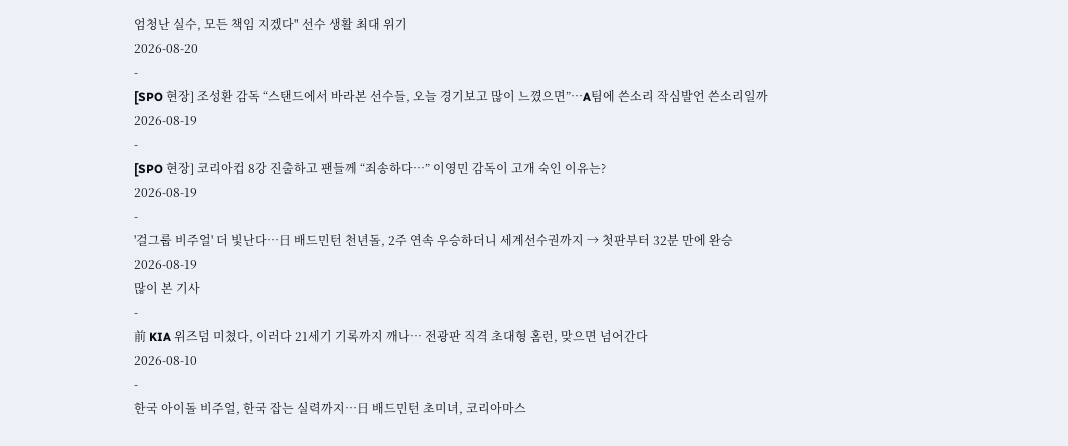엄청난 실수, 모든 책임 지겠다" 선수 생활 최대 위기
2026-08-20
-
[SPO 현장] 조성환 감독 “스탠드에서 바라본 선수들, 오늘 경기보고 많이 느꼈으면”…A팀에 쓴소리 작심발언 쓴소리일까
2026-08-19
-
[SPO 현장] 코리아컵 8강 진출하고 팬들께 “죄송하다…” 이영민 감독이 고개 숙인 이유는?
2026-08-19
-
'걸그룹 비주얼' 더 빛난다…日 배드민턴 천년돌, 2주 연속 우승하더니 세계선수권까지 → 첫판부터 32분 만에 완승
2026-08-19
많이 본 기사
-
前 KIA 위즈덤 미쳤다, 이러다 21세기 기록까지 깨나… 전광판 직격 초대형 홈런, 맞으면 넘어간다
2026-08-10
-
한국 아이돌 비주얼, 한국 잡는 실력까지…日 배드민턴 초미녀, 코리아마스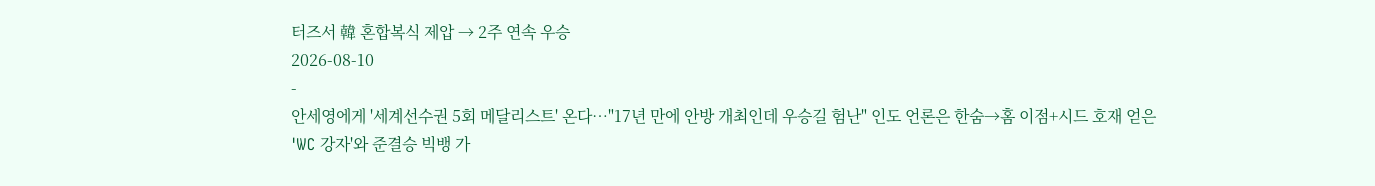터즈서 韓 혼합복식 제압 → 2주 연속 우승
2026-08-10
-
안세영에게 '세계선수권 5회 메달리스트' 온다…"17년 만에 안방 개최인데 우승길 험난" 인도 언론은 한숨→홈 이점+시드 호재 얻은 'WC 강자'와 준결승 빅뱅 가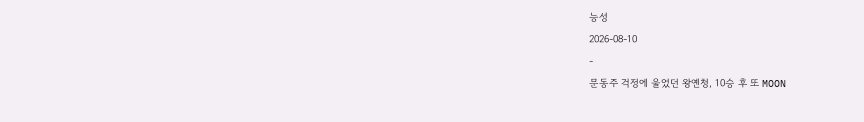능성
2026-08-10
-
문동주 걱정에 울었던 왕옌청, 10승 후 또 MOON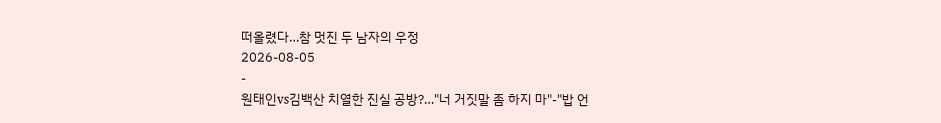떠올렸다…참 멋진 두 남자의 우정
2026-08-05
-
원태인vs김백산 치열한 진실 공방?…"너 거짓말 좀 하지 마"-"밥 언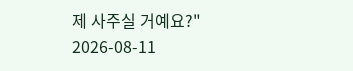제 사주실 거예요?"
2026-08-11